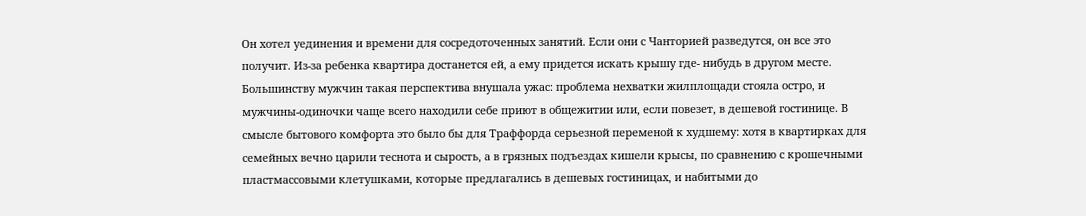Он хотел уединения и времени для сосредоточенных занятий. Если они с Чанторией разведутся, он все это получит. Из-за ребенка квартира достанется ей, а ему придется искать крышу где- нибудь в другом месте. Большинству мужчин такая перспектива внушала ужас: проблема нехватки жилплощади стояла остро, и мужчины-одиночки чаще всего находили себе приют в общежитии или, если повезет, в дешевой гостинице. В смысле бытового комфорта это было бы для Траффорда серьезной переменой к худшему: хотя в квартирках для семейных вечно царили теснота и сырость, а в грязных подъездах кишели крысы, по сравнению с крошечными пластмассовыми клетушками, которые предлагались в дешевых гостиницах, и набитыми до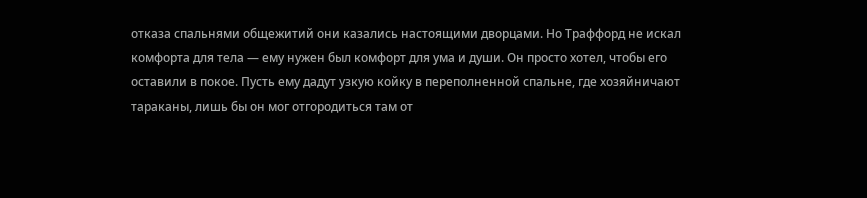отказа спальнями общежитий они казались настоящими дворцами. Но Траффорд не искал комфорта для тела — ему нужен был комфорт для ума и души. Он просто хотел, чтобы его оставили в покое. Пусть ему дадут узкую койку в переполненной спальне, где хозяйничают тараканы, лишь бы он мог отгородиться там от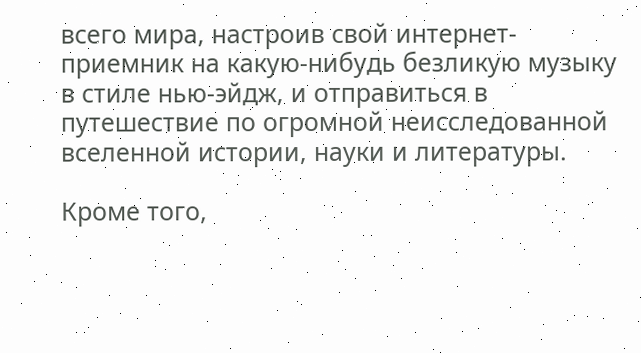всего мира, настроив свой интернет-приемник на какую-нибудь безликую музыку в стиле нью-эйдж, и отправиться в путешествие по огромной неисследованной вселенной истории, науки и литературы.

Кроме того,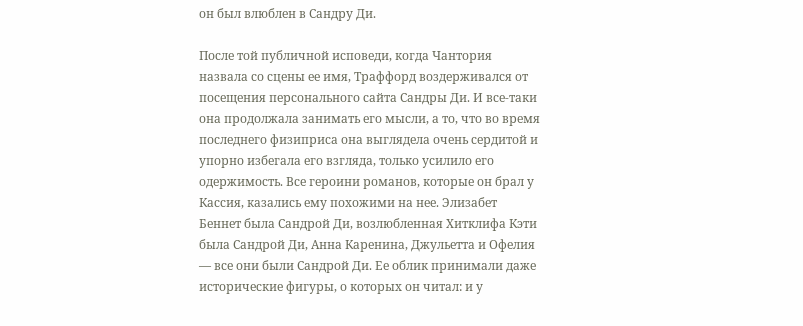он был влюблен в Сандру Ди.

После той публичной исповеди, когда Чантория назвала со сцены ее имя, Траффорд воздерживался от посещения персонального сайта Сандры Ди. И все-таки она продолжала занимать его мысли, а то, что во время последнего физиприса она выглядела очень сердитой и упорно избегала его взгляда, только усилило его одержимость. Все героини романов, которые он брал у Кассия, казались ему похожими на нее. Элизабет Беннет была Сандрой Ди, возлюбленная Хитклифа Кэти была Сандрой Ди, Анна Каренина, Джульетта и Офелия — все они были Сандрой Ди. Ее облик принимали даже исторические фигуры, о которых он читал: и у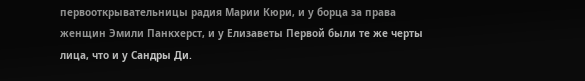первооткрывательницы радия Марии Кюри, и у борца за права женщин Эмили Панкхерст, и у Елизаветы Первой были те же черты лица, что и у Сандры Ди.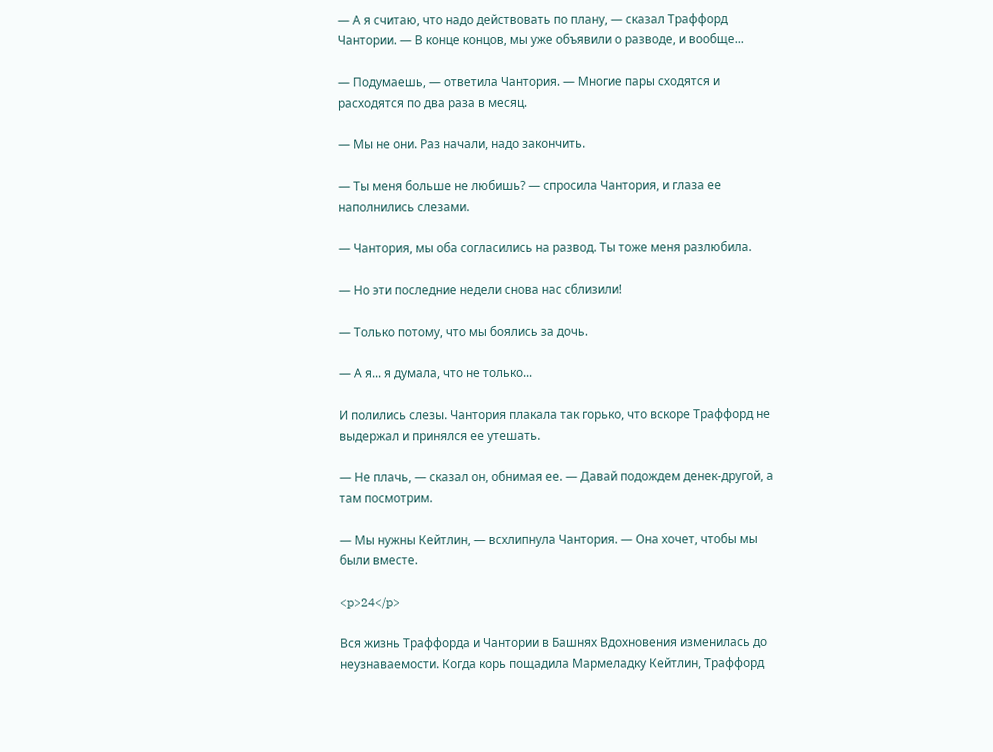— А я считаю, что надо действовать по плану, — сказал Траффорд Чантории. — В конце концов, мы уже объявили о разводе, и вообще...

— Подумаешь, — ответила Чантория. — Многие пары сходятся и расходятся по два раза в месяц.

— Мы не они. Раз начали, надо закончить.

— Ты меня больше не любишь? — спросила Чантория, и глаза ее наполнились слезами.

— Чантория, мы оба согласились на развод. Ты тоже меня разлюбила.

— Но эти последние недели снова нас сблизили!

— Только потому, что мы боялись за дочь.

— А я... я думала, что не только...

И полились слезы. Чантория плакала так горько, что вскоре Траффорд не выдержал и принялся ее утешать.

— Не плачь, — сказал он, обнимая ее. — Давай подождем денек-другой, а там посмотрим.

— Мы нужны Кейтлин, — всхлипнула Чантория. — Она хочет, чтобы мы были вместе.

<p>24</p>

Вся жизнь Траффорда и Чантории в Башнях Вдохновения изменилась до неузнаваемости. Когда корь пощадила Мармеладку Кейтлин, Траффорд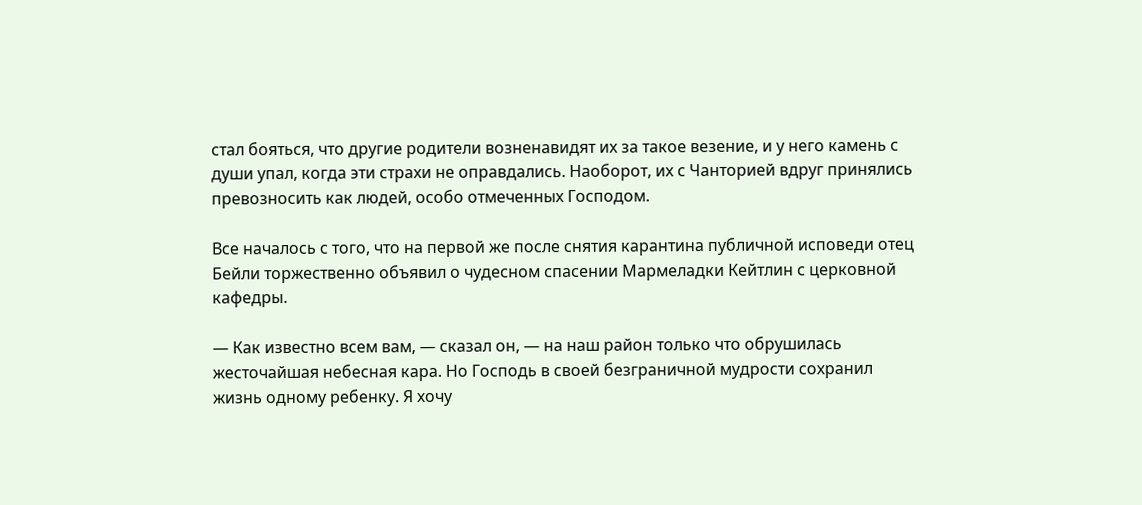стал бояться, что другие родители возненавидят их за такое везение, и у него камень с души упал, когда эти страхи не оправдались. Наоборот, их с Чанторией вдруг принялись превозносить как людей, особо отмеченных Господом.

Все началось с того, что на первой же после снятия карантина публичной исповеди отец Бейли торжественно объявил о чудесном спасении Мармеладки Кейтлин с церковной кафедры.

— Как известно всем вам, — сказал он, — на наш район только что обрушилась жесточайшая небесная кара. Но Господь в своей безграничной мудрости сохранил жизнь одному ребенку. Я хочу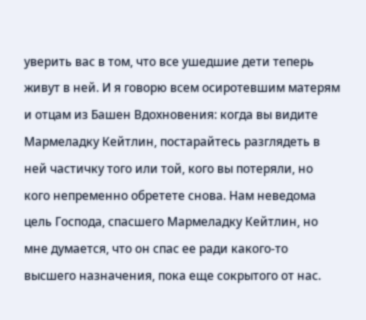уверить вас в том, что все ушедшие дети теперь живут в ней. И я говорю всем осиротевшим матерям и отцам из Башен Вдохновения: когда вы видите Мармеладку Кейтлин, постарайтесь разглядеть в ней частичку того или той, кого вы потеряли, но кого непременно обретете снова. Нам неведома цель Господа, спасшего Мармеладку Кейтлин, но мне думается, что он спас ее ради какого-то высшего назначения, пока еще сокрытого от нас.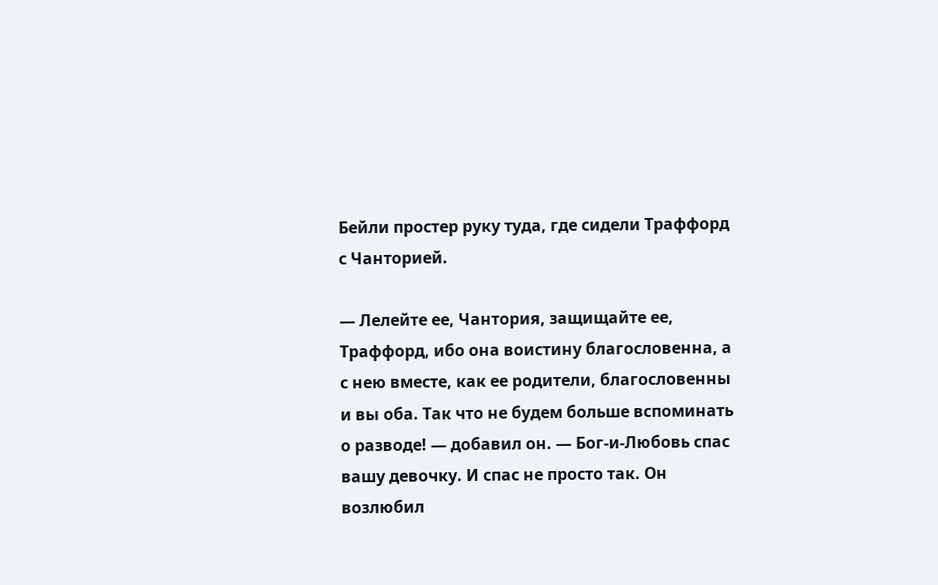Бейли простер руку туда, где сидели Траффорд с Чанторией.

— Лелейте ее, Чантория, защищайте ее, Траффорд, ибо она воистину благословенна, а с нею вместе, как ее родители, благословенны и вы оба. Так что не будем больше вспоминать о разводе! — добавил он. — Бог-и-Любовь спас вашу девочку. И спас не просто так. Он возлюбил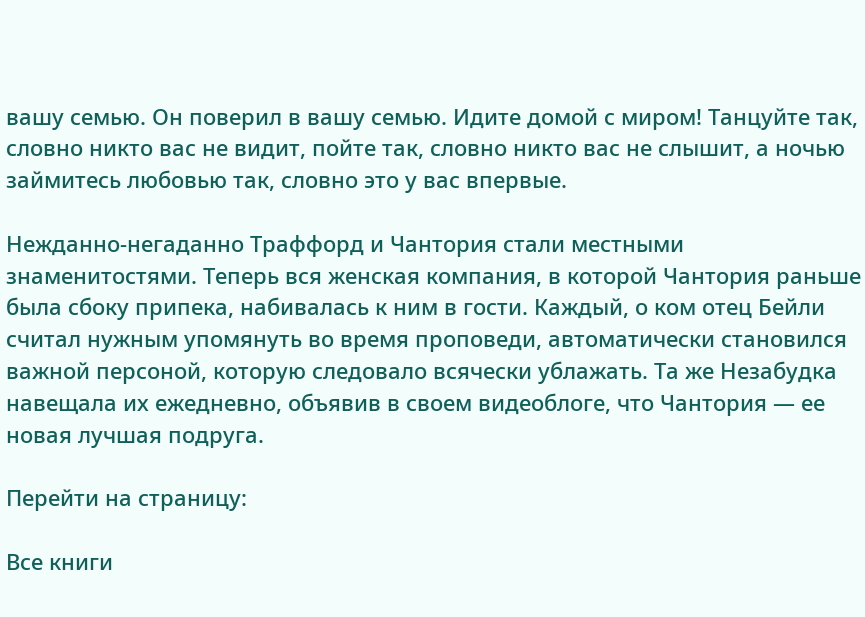вашу семью. Он поверил в вашу семью. Идите домой с миром! Танцуйте так, словно никто вас не видит, пойте так, словно никто вас не слышит, а ночью займитесь любовью так, словно это у вас впервые.

Нежданно-негаданно Траффорд и Чантория стали местными знаменитостями. Теперь вся женская компания, в которой Чантория раньше была сбоку припека, набивалась к ним в гости. Каждый, о ком отец Бейли считал нужным упомянуть во время проповеди, автоматически становился важной персоной, которую следовало всячески ублажать. Та же Незабудка навещала их ежедневно, объявив в своем видеоблоге, что Чантория — ее новая лучшая подруга.

Перейти на страницу:

Все книги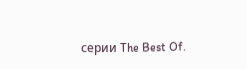серии The Best Of.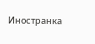Иностранка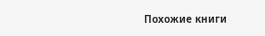Похожие книги